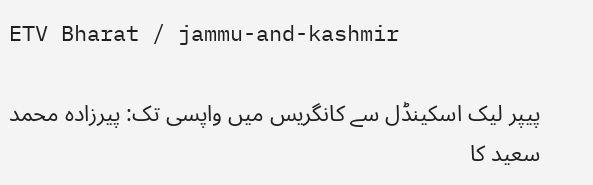ETV Bharat / jammu-and-kashmir

پیپر لیک اسکینڈل سے کانگریس میں واپسی تک: پیرزادہ محمد سعید کا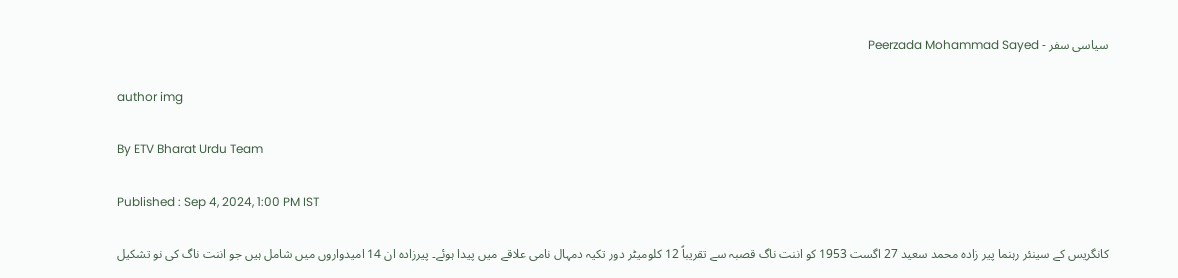سیاسی سفر - Peerzada Mohammad Sayed

author img

By ETV Bharat Urdu Team

Published : Sep 4, 2024, 1:00 PM IST

کانگریس کے سینئر رہنما پیر زادہ محمد سعید 27 اگست 1953 کو اننت ناگ قصبہ سے تقریباً 12 کلومیٹر دور تکیہ دمہال نامی علاقے میں پیدا ہوئے۔ پیرزادہ ان 14 امیدواروں میں شامل ہیں جو اننت ناگ کی نو تشکیل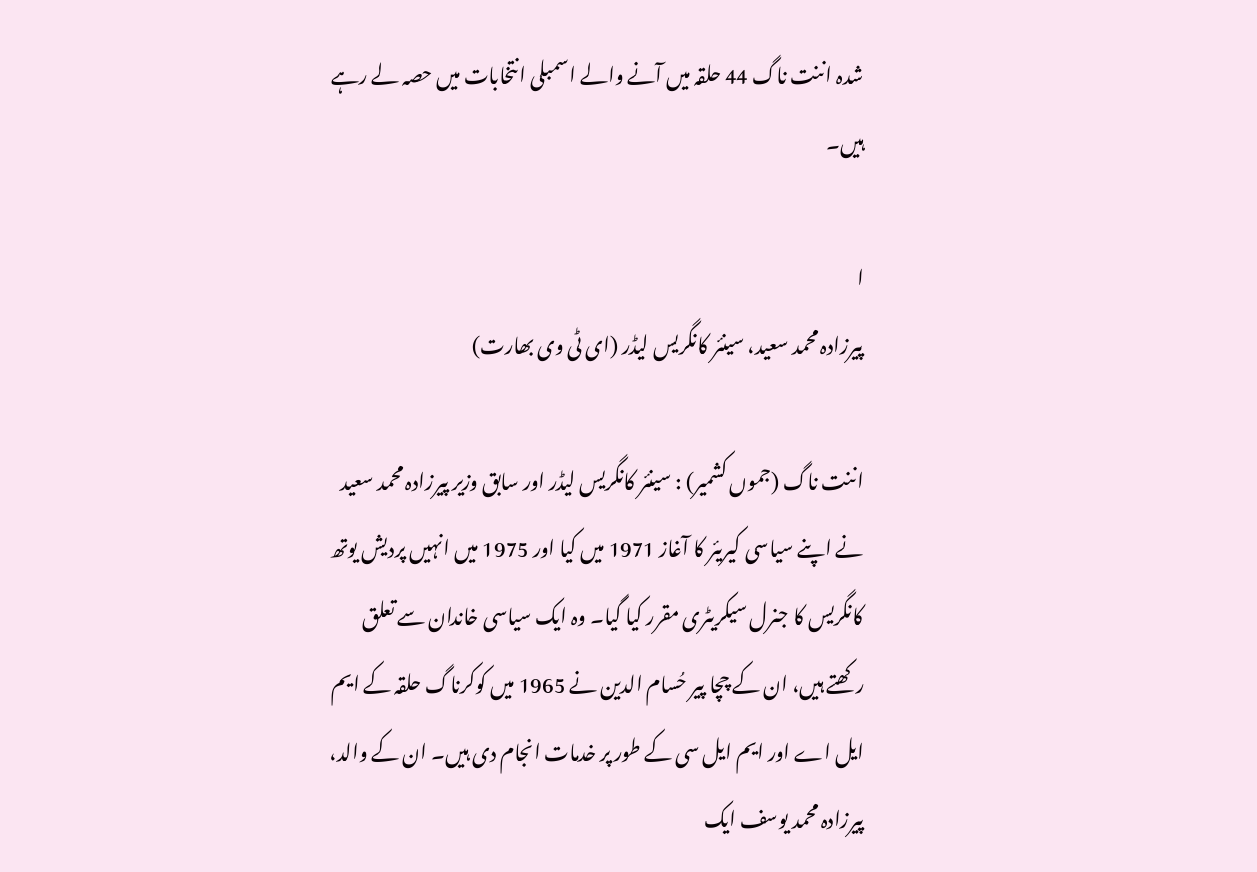شدہ اننت ناگ 44 حلقہ میں آنے والے اسمبلی انتخابات میں حصہ لے رہے ہیں۔

ا
پیرزادہ محمد سعید، سینئر کانگریس لیڈر (ای ٹی وی بھارت)

اننت ناگ (جموں کشمیر) : سینئر کانگریس لیڈر اور سابق وزیر پیرزادہ محمد سعید نے اپنے سیاسی کیریئر کا آغاز 1971 میں کیا اور 1975 میں انہیں پردیش یوتھ کانگریس کا جنرل سیکریٹری مقرر کیا گیا۔ وہ ایک سیاسی خاندان سے تعلق رکھتے ہیں، ان کے چچا پیر حُسام الدین نے 1965 میں کوکرناگ حلقہ کے ایم ایل اے اور ایم ایل سی کے طور پر خدمات انجام دی ہیں۔ ان کے والد، پیرزادہ محمد یوسف ایک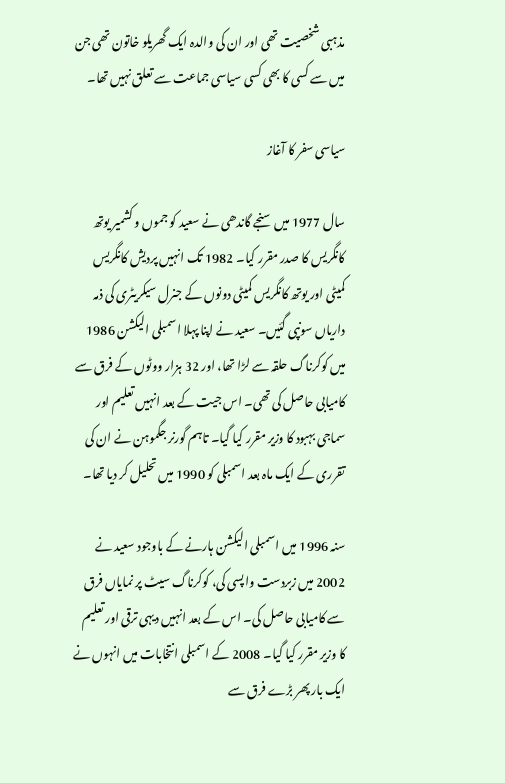مذہبی شخصیت تھی اور ان کی والدہ ایک گھریلو خاتون تھی جن میں سے کسی کا بھی کسی سیاسی جماعت سے تعلق نہیں تھا۔

سیاسی سفر کا آغاز

سال 1977 میں سنجے گاندھی نے سعید کو جموں و کشمیر یوتھ کانگریس کا صدر مقرر کیا۔ 1982 تک انہیں پردیش کانگریس کمیٹی اور یوتھ کانگریس کمیٹی دونوں کے جنرل سیکریٹری کی ذمہ داریاں سونپی گئیں۔ سعید نے اپنا پہلا اسمبلی الیکشن 1986 میں کوکرناگ حلقہ سے لڑا تھا، اور 32 ہزار ووٹوں کے فرق سے کامیابی حاصل کی تھی۔ اس جیت کے بعد انہیں تعلیم اور سماجی بہبود کا وزیر مقرر کیا گیا۔ تاہم گورنر جگموہن نے ان کی تقرری کے ایک ماہ بعد اسمبلی کو 1990 میں تحلیل کر دیا تھا۔

سنہ 1996 میں اسمبلی الیکشن ہارنے کے باوجود سعید نے 2002 میں زبردست واپسی کی، کوکرناگ سیٹ پر نمایاں فرق سے کامیابی حاصل کی۔ اس کے بعد انہیں دیہی ترقی اور تعلیم کا وزیر مقرر کیا گیا۔ 2008 کے اسمبلی انتخابات میں انہوں نے ایک بار پھر بڑے فرق سے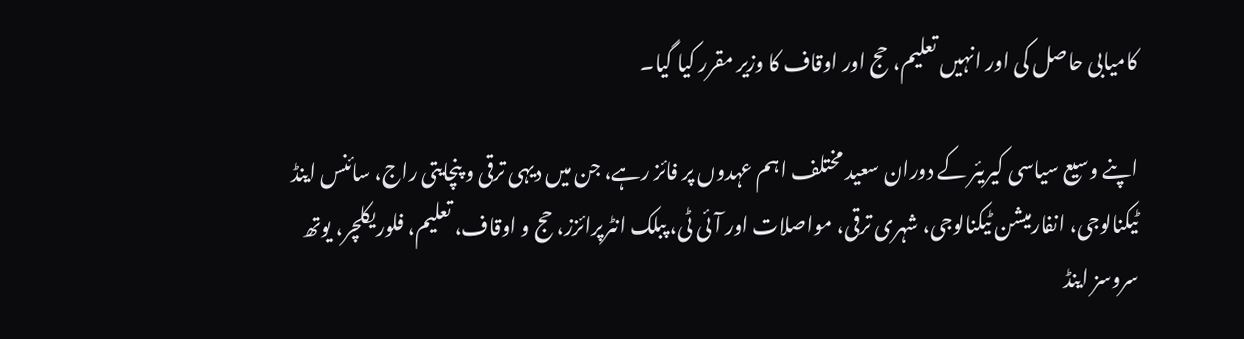کامیابی حاصل کی اور انہیں تعلیم، حج اور اوقاف کا وزیر مقرر کیا گیا۔

اپنے وسیع سیاسی کیریئر کے دوران سعید مختلف اہم عہدوں پر فائز رہے، جن میں دیہی ترقی و پنچایتی راج، سائنس اینڈ ٹیکنالوجی، انفارمیشن ٹیکنالوجی، شہری ترقی، مواصلات اور آئی ٹی، پبلک انٹرپرائزز، حج و اوقاف، تعلیم، فلوریکلچر، یوتھ سروسز اینڈ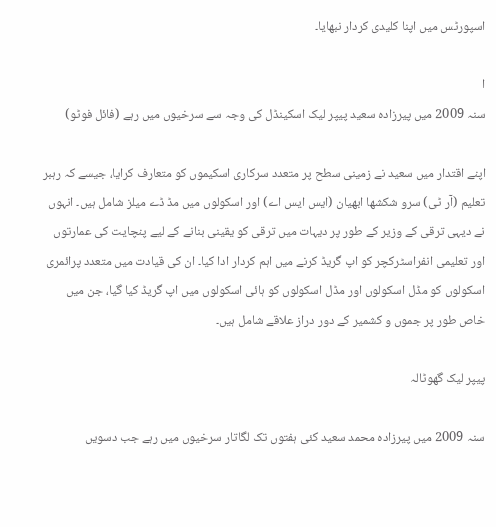اسپورٹس میں اپنا کلیدی کردار نبھایا۔

ا
سنہ 2009 میں پیرزادہ سعید پیپر لیک اسکینڈل کی وجہ سے سرخیوں میں رہے (فائل فوٹو)

اپنے اقتدار میں سعید نے زمینی سطح پر متعدد سرکاری اسکیموں کو متعارف کرایا، جیسے کہ رہبر تعلیم (آر ٹی) سرو شکشھا ابھیان (ایس ایس اے) اور اسکولوں میں مڈ ڈے میلز شامل ہیں۔ انہوں نے دیہی ترقی کے وزیر کے طور پر دیہات میں ترقی کو یقینی بنانے کے لیے پنچایت کی عمارتوں اور تعلیمی انفراسٹرکچر کو اپ گریڈ کرنے میں اہم کردار ادا کیا۔ ان کی قیادت میں متعدد پرائمری اسکولوں کو مڈل اسکولوں اور مڈل اسکولوں کو ہائی اسکولوں میں اپ گریڈ کیا گیا، جن میں خاص طور پر جموں و کشمیر کے دور دراز علاقے شامل ہیں۔

پیپر لیک گھوٹالہ

سنہ 2009 میں پیرزادہ محمد سعید کئی ہفتوں تک لگاتار سرخیوں میں رہے جب دسویں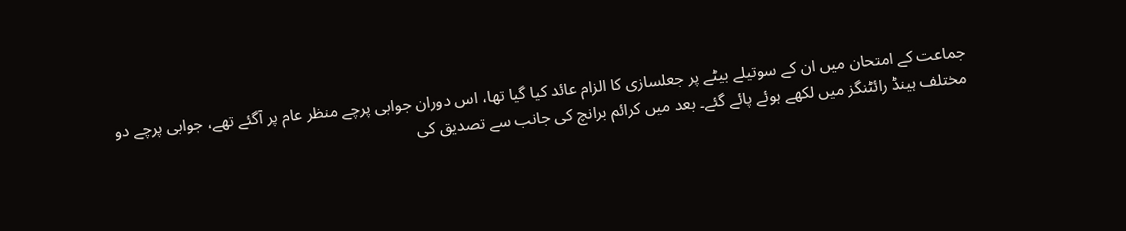جماعت کے امتحان میں ان کے سوتیلے بیٹے پر جعلسازی کا الزام عائد کیا گیا تھا، اس دوران جوابی پرچے منظر عام پر آگئے تھے، جوابی پرچے دو مختلف ہینڈ رائٹنگز میں لکھے ہوئے پائے گئے۔ بعد میں کرائم برانچ کی جانب سے تصدیق کی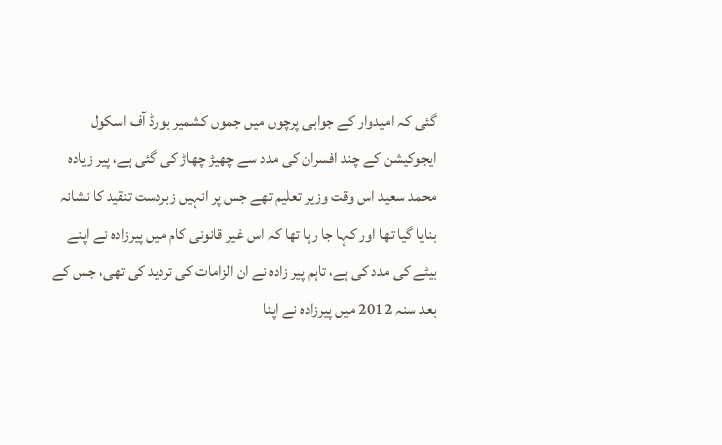گئی کہ امیدوار کے جوابی پرچوں میں جموں کشمیر بورڈ آف اسکول ایجوکیشن کے چند افسران کی مدد سے چھیڑ چھاڑ کی گئی ہے، پیر زیادہ محمد سعید اس وقت وزیر تعلیم تھے جس پر انہیں زبردست تنقید کا نشانہ بنایا گیا تھا اور کہا جا رہا تھا کہ اس غیر قانونی کام میں پیرزادہ نے اپنے بیٹے کی مدد کی ہے، تاہم پیر زادہ نے ان الزامات کی تردید کی تھی، جس کے بعد سنہ 2012 میں پیرزادہ نے اپنا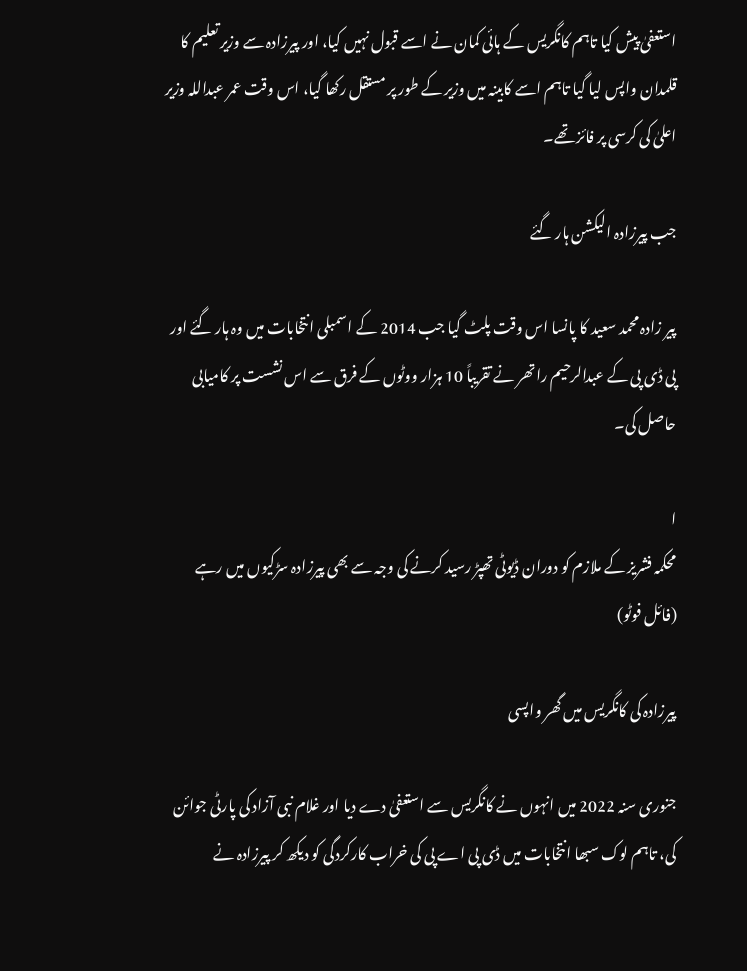استعفیٰ پیش کیا تاہم کانگریس کے ہائی کمان نے اسے قبول نہیں کیا، اور پیرزادہ سے وزیر تعلیم کا قلمدان واپس لیا گیا تاہم اسے کابینہ میں وزیر کے طور پر مستقل رکھا گیا، اس وقت عمر عبداللہ وزیر اعلیٰ کی کرسی پر فائز تھے۔

جب پیرزادہ الیکشن ہار گئے

پیر زادہ محمد سعید کا پانسا اس وقت پلٹ گیا جب 2014 کے اسمبلی انتخابات میں وہ ہار گئے اور پی ڈی پی کے عبدالرحیم راتھر نے تقریباً 10 ہزار ووٹوں کے فرق سے اس نشست پر کامیابی حاصل کی۔

ا
محکمہ فشریز کے ملازم کو دوران ڈیوٹی تھپڑ رسید کرنے کی وجہ سے بھی پیرزادہ سڑکیوں میں رہے (فائل فوٹو)

پیرزادہ کی کانگریس میں گھر واپسی

جنوری سنہ 2022 میں انہوں نے کانگریس سے استعفیٰ دے دیا اور غلام نبی آزاد کی پارٹی جوائن کی، تاہم لوک سبھا انتخابات میں ڈی پی اے پی کی خراب کارکردگی کو دیکھ کر پیرزادہ نے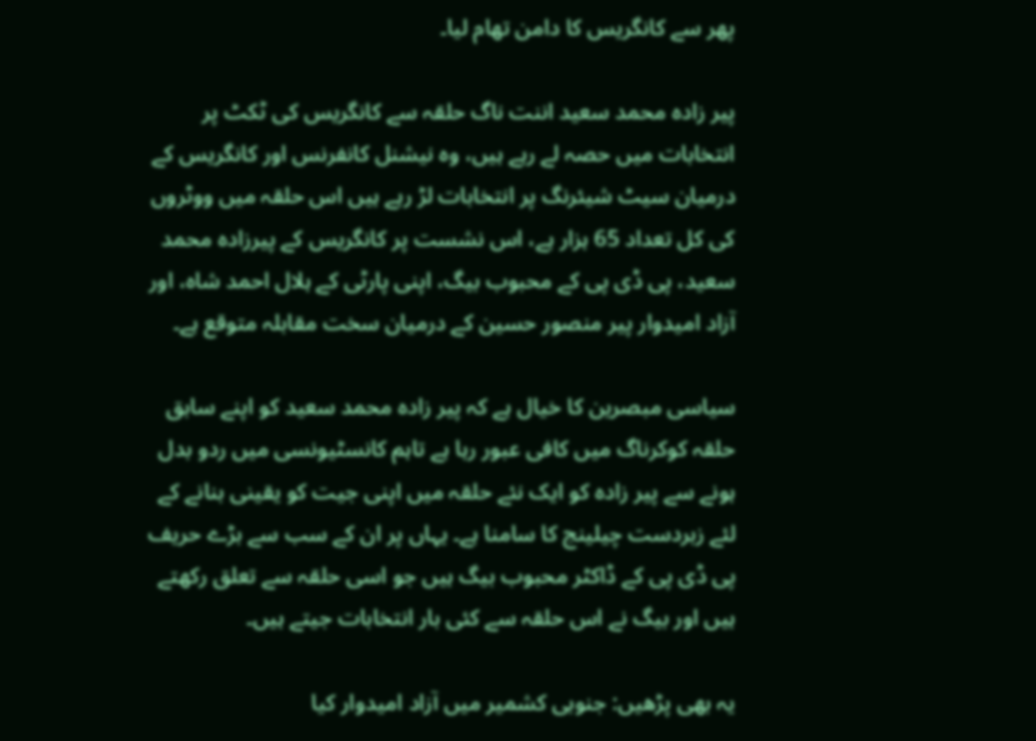پھر سے کانگریس کا دامن تھام لیا۔

پیر زادہ محمد سعید اننت ناگ حلقہ سے کانگریس کی ٹکٹ پر انتخابات میں حصہ لے رہے ہیں، وہ نیشنل کانفرنس اور کانگریس کے درمیان سیٹ شیئرنگ پر انتخابات لڑ رہے ہیں اس حلقہ میں ووٹروں کی کل تعداد 65 ہزار ہے، اس نشست پر کانگریس کے پیرزادہ محمد سعید، پی ڈی پی کے محبوب بیگ، اپنی پارٹی کے ہلال احمد شاہ، اور آزاد امیدوار پیر منصور حسین کے درمیان سخت مقابلہ متوقع ہے۔

سیاسی مبصرین کا خیال ہے کہ پیر زادہ محمد سعید کو اپنے سابق حلقہ کوکرناگ میں کافی عبور رہا ہے تاہم کانسٹیونسی میں ردو بدل ہونے سے پیر زادہ کو ایک نئے حلقہ میں اپنی جیت کو یقینی بنانے کے لئے زبردست چیلینج کا سامنا ہے۔ یہاں پر ان کے سب سے بڑے حریف پی ڈی پی کے ڈاکٹر محبوب بیگ ہیں جو اسی حلقہ سے تعلق رکھتے ہیں اور بیگ نے اس حلقہ سے کئی بار انتخابات جیتے ہیں۔

یہ بھی پڑھیں: جنوبی کشمیر میں آزاد امیدوار کیا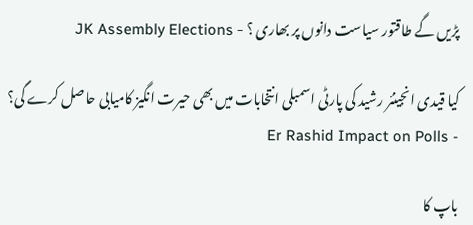پڑیں گے طاقتور سیاست دانوں پر بھاری ؟ - JK Assembly Elections

کیا قیدی انجینئر رشید کی پارٹی اسمبلی انتخابات میں بھی حیرت انگیز کامیابی حاصل کرے گی؟ - Er Rashid Impact on Polls

باپ کا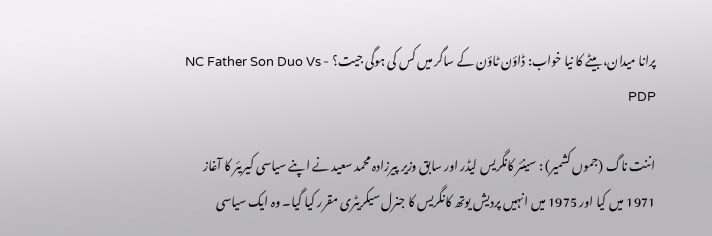پرانا میدان، بیٹے کا نیا خواب: ڈاؤن ٹاؤن کے ساگر میں کس کی ہوگی جیت؟ - NC Father Son Duo Vs PDP

اننت ناگ (جموں کشمیر) : سینئر کانگریس لیڈر اور سابق وزیر پیرزادہ محمد سعید نے اپنے سیاسی کیریئر کا آغاز 1971 میں کیا اور 1975 میں انہیں پردیش یوتھ کانگریس کا جنرل سیکریٹری مقرر کیا گیا۔ وہ ایک سیاسی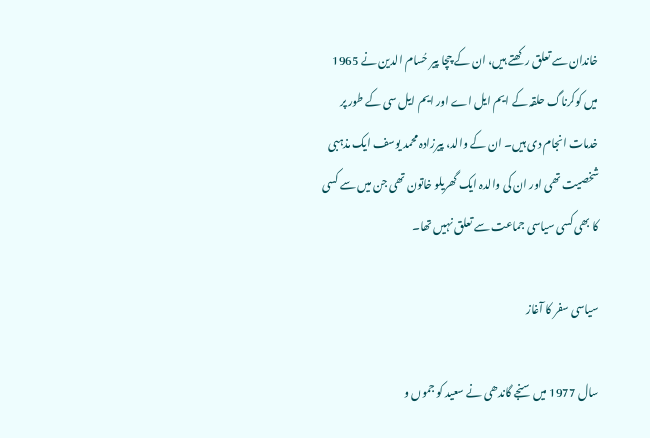خاندان سے تعلق رکھتے ہیں، ان کے چچا پیر حُسام الدین نے 1965 میں کوکرناگ حلقہ کے ایم ایل اے اور ایم ایل سی کے طور پر خدمات انجام دی ہیں۔ ان کے والد، پیرزادہ محمد یوسف ایک مذہبی شخصیت تھی اور ان کی والدہ ایک گھریلو خاتون تھی جن میں سے کسی کا بھی کسی سیاسی جماعت سے تعلق نہیں تھا۔

سیاسی سفر کا آغاز

سال 1977 میں سنجے گاندھی نے سعید کو جموں و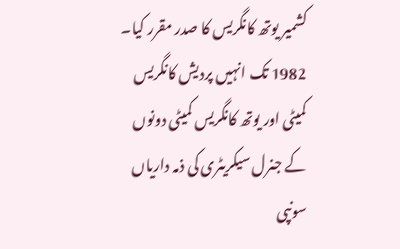کشمیر یوتھ کانگریس کا صدر مقرر کیا۔ 1982 تک انہیں پردیش کانگریس کمیٹی اور یوتھ کانگریس کمیٹی دونوں کے جنرل سیکریٹری کی ذمہ داریاں سونپی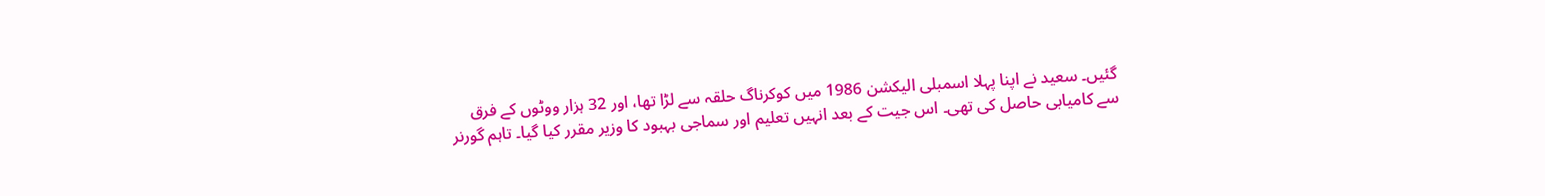گئیں۔ سعید نے اپنا پہلا اسمبلی الیکشن 1986 میں کوکرناگ حلقہ سے لڑا تھا، اور 32 ہزار ووٹوں کے فرق سے کامیابی حاصل کی تھی۔ اس جیت کے بعد انہیں تعلیم اور سماجی بہبود کا وزیر مقرر کیا گیا۔ تاہم گورنر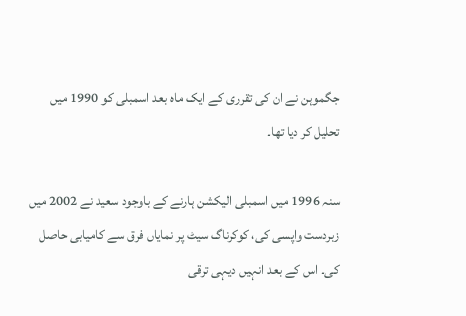جگموہن نے ان کی تقرری کے ایک ماہ بعد اسمبلی کو 1990 میں تحلیل کر دیا تھا۔

سنہ 1996 میں اسمبلی الیکشن ہارنے کے باوجود سعید نے 2002 میں زبردست واپسی کی، کوکرناگ سیٹ پر نمایاں فرق سے کامیابی حاصل کی۔ اس کے بعد انہیں دیہی ترقی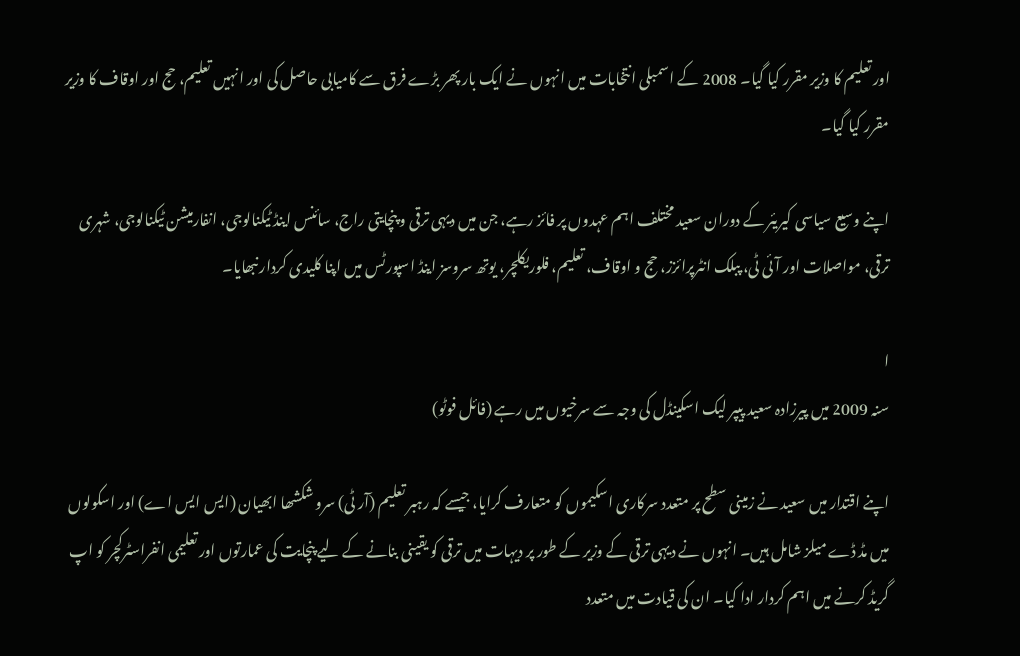اور تعلیم کا وزیر مقرر کیا گیا۔ 2008 کے اسمبلی انتخابات میں انہوں نے ایک بار پھر بڑے فرق سے کامیابی حاصل کی اور انہیں تعلیم، حج اور اوقاف کا وزیر مقرر کیا گیا۔

اپنے وسیع سیاسی کیریئر کے دوران سعید مختلف اہم عہدوں پر فائز رہے، جن میں دیہی ترقی و پنچایتی راج، سائنس اینڈ ٹیکنالوجی، انفارمیشن ٹیکنالوجی، شہری ترقی، مواصلات اور آئی ٹی، پبلک انٹرپرائزز، حج و اوقاف، تعلیم، فلوریکلچر، یوتھ سروسز اینڈ اسپورٹس میں اپنا کلیدی کردار نبھایا۔

ا
سنہ 2009 میں پیرزادہ سعید پیپر لیک اسکینڈل کی وجہ سے سرخیوں میں رہے (فائل فوٹو)

اپنے اقتدار میں سعید نے زمینی سطح پر متعدد سرکاری اسکیموں کو متعارف کرایا، جیسے کہ رہبر تعلیم (آر ٹی) سرو شکشھا ابھیان (ایس ایس اے) اور اسکولوں میں مڈ ڈے میلز شامل ہیں۔ انہوں نے دیہی ترقی کے وزیر کے طور پر دیہات میں ترقی کو یقینی بنانے کے لیے پنچایت کی عمارتوں اور تعلیمی انفراسٹرکچر کو اپ گریڈ کرنے میں اہم کردار ادا کیا۔ ان کی قیادت میں متعدد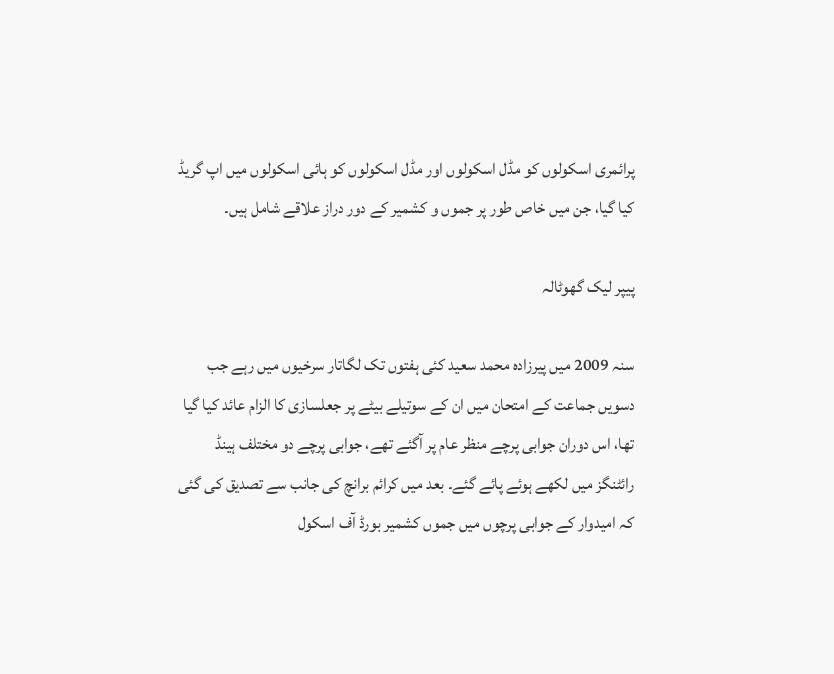پرائمری اسکولوں کو مڈل اسکولوں اور مڈل اسکولوں کو ہائی اسکولوں میں اپ گریڈ کیا گیا، جن میں خاص طور پر جموں و کشمیر کے دور دراز علاقے شامل ہیں۔

پیپر لیک گھوٹالہ

سنہ 2009 میں پیرزادہ محمد سعید کئی ہفتوں تک لگاتار سرخیوں میں رہے جب دسویں جماعت کے امتحان میں ان کے سوتیلے بیٹے پر جعلسازی کا الزام عائد کیا گیا تھا، اس دوران جوابی پرچے منظر عام پر آگئے تھے، جوابی پرچے دو مختلف ہینڈ رائٹنگز میں لکھے ہوئے پائے گئے۔ بعد میں کرائم برانچ کی جانب سے تصدیق کی گئی کہ امیدوار کے جوابی پرچوں میں جموں کشمیر بورڈ آف اسکول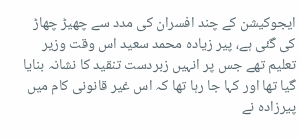ایجوکیشن کے چند افسران کی مدد سے چھیڑ چھاڑ کی گئی ہے، پیر زیادہ محمد سعید اس وقت وزیر تعلیم تھے جس پر انہیں زبردست تنقید کا نشانہ بنایا گیا تھا اور کہا جا رہا تھا کہ اس غیر قانونی کام میں پیرزادہ نے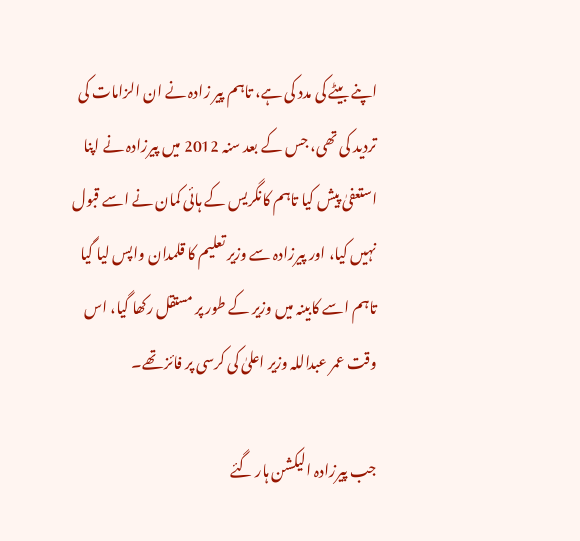اپنے بیٹے کی مدد کی ہے، تاہم پیر زادہ نے ان الزامات کی تردید کی تھی، جس کے بعد سنہ 2012 میں پیرزادہ نے اپنا استعفیٰ پیش کیا تاہم کانگریس کے ہائی کمان نے اسے قبول نہیں کیا، اور پیرزادہ سے وزیر تعلیم کا قلمدان واپس لیا گیا تاہم اسے کابینہ میں وزیر کے طور پر مستقل رکھا گیا، اس وقت عمر عبداللہ وزیر اعلیٰ کی کرسی پر فائز تھے۔

جب پیرزادہ الیکشن ہار گئے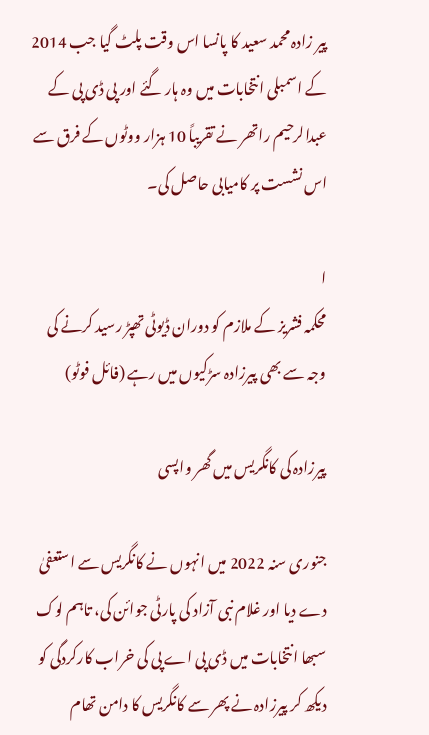پیر زادہ محمد سعید کا پانسا اس وقت پلٹ گیا جب 2014 کے اسمبلی انتخابات میں وہ ہار گئے اور پی ڈی پی کے عبدالرحیم راتھر نے تقریباً 10 ہزار ووٹوں کے فرق سے اس نشست پر کامیابی حاصل کی۔

ا
محکمہ فشریز کے ملازم کو دوران ڈیوٹی تھپڑ رسید کرنے کی وجہ سے بھی پیرزادہ سڑکیوں میں رہے (فائل فوٹو)

پیرزادہ کی کانگریس میں گھر واپسی

جنوری سنہ 2022 میں انہوں نے کانگریس سے استعفیٰ دے دیا اور غلام نبی آزاد کی پارٹی جوائن کی، تاہم لوک سبھا انتخابات میں ڈی پی اے پی کی خراب کارکردگی کو دیکھ کر پیرزادہ نے پھر سے کانگریس کا دامن تھام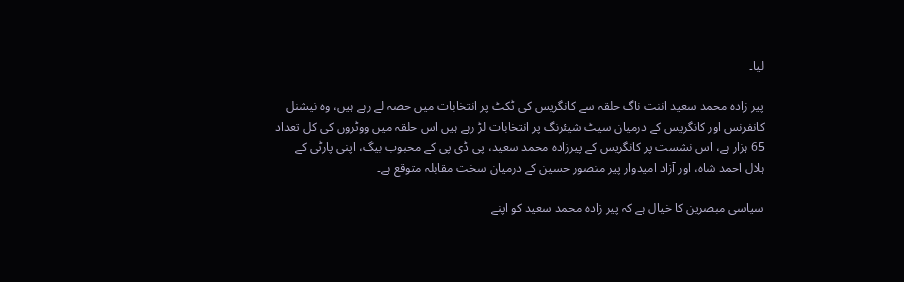لیا۔

پیر زادہ محمد سعید اننت ناگ حلقہ سے کانگریس کی ٹکٹ پر انتخابات میں حصہ لے رہے ہیں، وہ نیشنل کانفرنس اور کانگریس کے درمیان سیٹ شیئرنگ پر انتخابات لڑ رہے ہیں اس حلقہ میں ووٹروں کی کل تعداد 65 ہزار ہے، اس نشست پر کانگریس کے پیرزادہ محمد سعید، پی ڈی پی کے محبوب بیگ، اپنی پارٹی کے ہلال احمد شاہ، اور آزاد امیدوار پیر منصور حسین کے درمیان سخت مقابلہ متوقع ہے۔

سیاسی مبصرین کا خیال ہے کہ پیر زادہ محمد سعید کو اپنے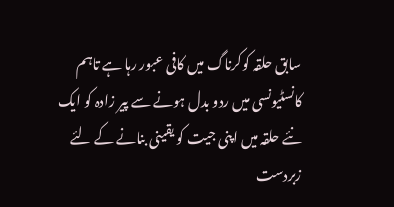سابق حلقہ کوکرناگ میں کافی عبور رہا ہے تاہم کانسٹیونسی میں ردو بدل ہونے سے پیر زادہ کو ایک نئے حلقہ میں اپنی جیت کو یقینی بنانے کے لئے زبردست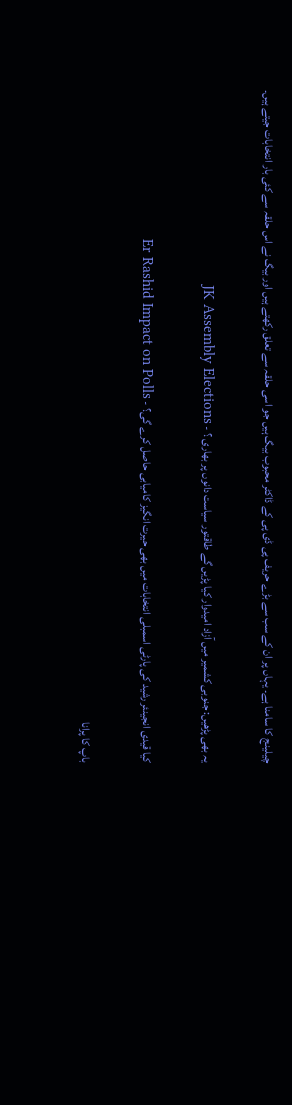چیلینج کا سامنا ہے۔ یہاں پر ان کے سب سے بڑے حریف پی ڈی پی کے ڈاکٹر محبوب بیگ ہیں جو اسی حلقہ سے تعلق رکھتے ہیں اور بیگ نے اس حلقہ سے کئی بار انتخابات جیتے ہیں۔

یہ بھی پڑھیں: جنوبی کشمیر میں آزاد امیدوار کیا پڑیں گے طاقتور سیاست دانوں پر بھاری ؟ - JK Assembly Elections

کیا قیدی انجینئر رشید کی پارٹی اسمبلی انتخابات میں بھی حیرت انگیز کامیابی حاصل کرے گی؟ - Er Rashid Impact on Polls

باپ کا پرانا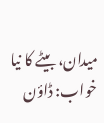میدان، بیٹے کا نیا خواب: ڈاؤن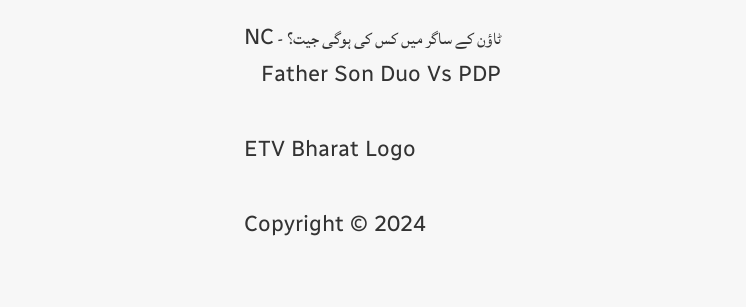ٹاؤن کے ساگر میں کس کی ہوگی جیت؟ - NC Father Son Duo Vs PDP

ETV Bharat Logo

Copyright © 2024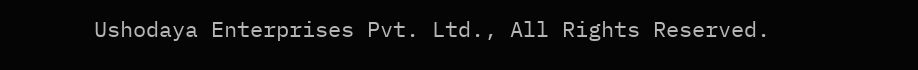Ushodaya Enterprises Pvt. Ltd., All Rights Reserved.